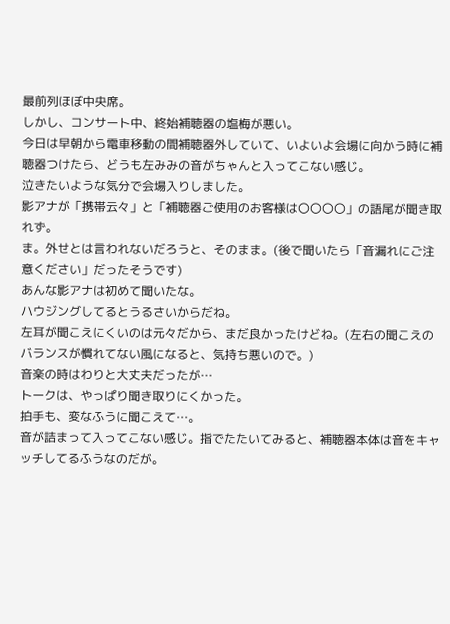最前列ほぼ中央席。
しかし、コンサート中、終始補聴器の塩梅が悪い。
今日は早朝から電車移動の間補聴器外していて、いよいよ会場に向かう時に補聴器つけたら、どうも左みみの音がちゃんと入ってこない感じ。
泣きたいような気分で会場入りしました。
影アナが「携帯云々」と「補聴器ご使用のお客様は〇〇〇〇」の語尾が聞き取れず。
ま。外せとは言われないだろうと、そのまま。(後で聞いたら「音漏れにご注意ください」だったそうです)
あんな影アナは初めて聞いたな。
ハウジングしてるとうるさいからだね。
左耳が聞こえにくいのは元々だから、まだ良かったけどね。(左右の聞こえのバランスが慣れてない風になると、気持ち悪いので。)
音楽の時はわりと大丈夫だったが…
トークは、やっぱり聞き取りにくかった。
拍手も、変なふうに聞こえて…。
音が詰まって入ってこない感じ。指でたたいてみると、補聴器本体は音をキャッチしてるふうなのだが。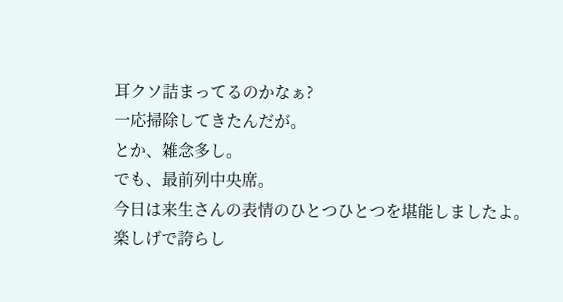耳クソ詰まってるのかなぁ?
一応掃除してきたんだが。
とか、雑念多し。
でも、最前列中央席。
今日は来生さんの表情のひとつひとつを堪能しましたよ。
楽しげで誇らし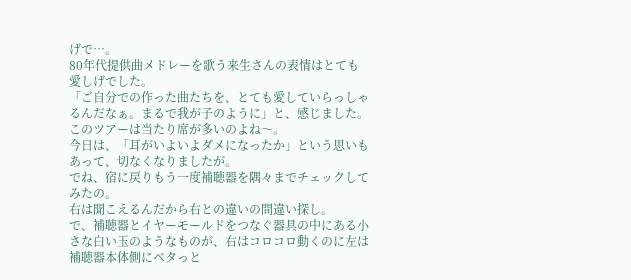げで…。
80年代提供曲メドレーを歌う来生さんの表情はとても愛しげでした。
「ご自分での作った曲たちを、とても愛していらっしゃるんだなぁ。まるで我が子のように」と、感じました。
このツアーは当たり席が多いのよね〜。
今日は、「耳がいよいよダメになったか」という思いもあって、切なくなりましたが。
でね、宿に戻りもう一度補聴器を隅々までチェックしてみたの。
右は聞こえるんだから右との違いの間違い探し。
で、補聴器とイヤーモールドをつなぐ器具の中にある小さな白い玉のようなものが、右はコロコロ動くのに左は補聴器本体側にベタっと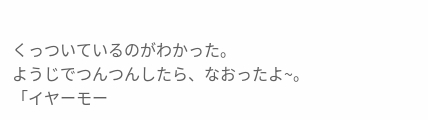くっついているのがわかった。
ようじでつんつんしたら、なおったよ~。
「イヤーモー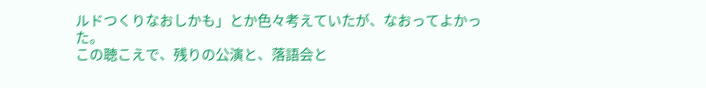ルドつくりなおしかも」とか色々考えていたが、なおってよかった。
この聴こえで、残りの公演と、落語会と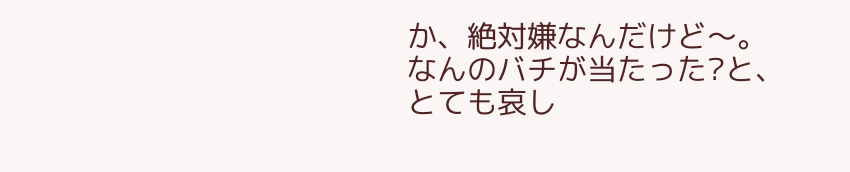か、絶対嫌なんだけど〜。
なんのバチが当たった?と、とても哀し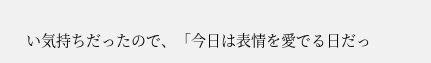い気持ちだったので、「今日は表情を愛でる日だっ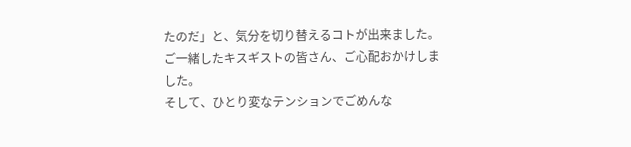たのだ」と、気分を切り替えるコトが出来ました。
ご一緒したキスギストの皆さん、ご心配おかけしました。
そして、ひとり変なテンションでごめんな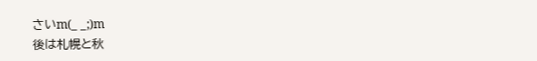さいm(_ _;)m
後は札幌と秋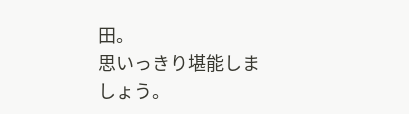田。
思いっきり堪能しましょう。